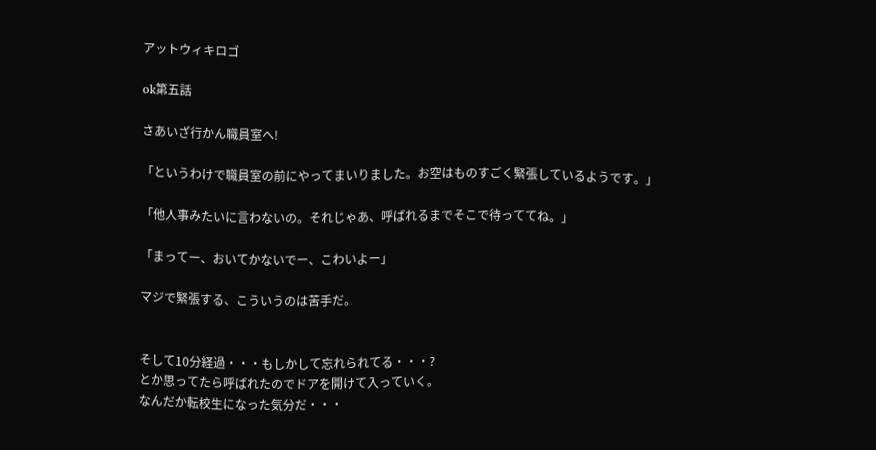アットウィキロゴ

ok第五話

さあいざ行かん職員室へ!

「というわけで職員室の前にやってまいりました。お空はものすごく緊張しているようです。」

「他人事みたいに言わないの。それじゃあ、呼ばれるまでそこで待っててね。」

「まってー、おいてかないでー、こわいよー」

マジで緊張する、こういうのは苦手だ。


そして10分経過・・・もしかして忘れられてる・・・?
とか思ってたら呼ばれたのでドアを開けて入っていく。
なんだか転校生になった気分だ・・・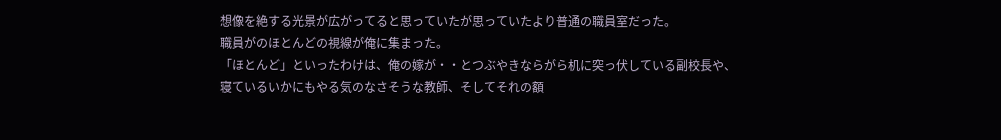想像を絶する光景が広がってると思っていたが思っていたより普通の職員室だった。
職員がのほとんどの視線が俺に集まった。
「ほとんど」といったわけは、俺の嫁が・・とつぶやきならがら机に突っ伏している副校長や、
寝ているいかにもやる気のなさそうな教師、そしてそれの額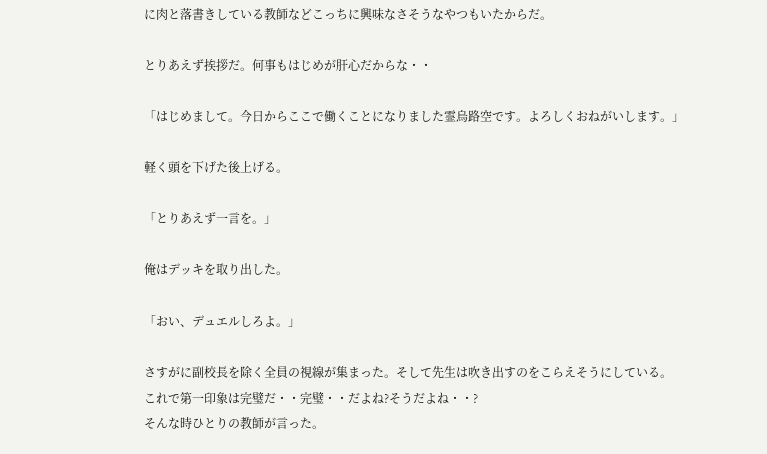に肉と落書きしている教師などこっちに興味なさそうなやつもいたからだ。

とりあえず挨拶だ。何事もはじめが肝心だからな・・

「はじめまして。今日からここで働くことになりました霊烏路空です。よろしくおねがいします。」

軽く頭を下げた後上げる。

「とりあえず一言を。」

俺はデッキを取り出した。

「おい、デュエルしろよ。」

さすがに副校長を除く全員の視線が集まった。そして先生は吹き出すのをこらえそうにしている。
これで第一印象は完璧だ・・完璧・・だよね?そうだよね・・?
そんな時ひとりの教師が言った。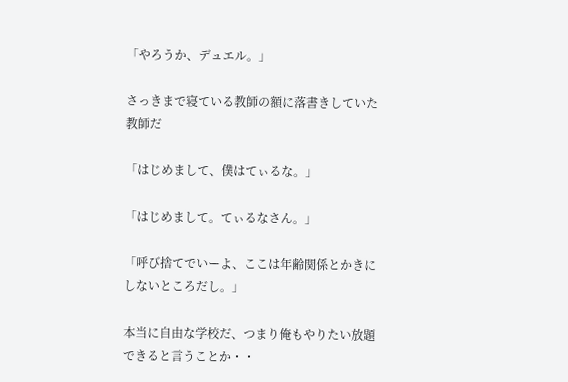「やろうか、デュエル。」

さっきまで寝ている教師の額に落書きしていた教師だ

「はじめまして、僕はてぃるな。」

「はじめまして。てぃるなさん。」

「呼び捨てでいーよ、ここは年齢関係とかきにしないところだし。」

本当に自由な学校だ、つまり俺もやりたい放題できると言うことか・・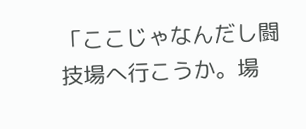「ここじゃなんだし闘技場へ行こうか。場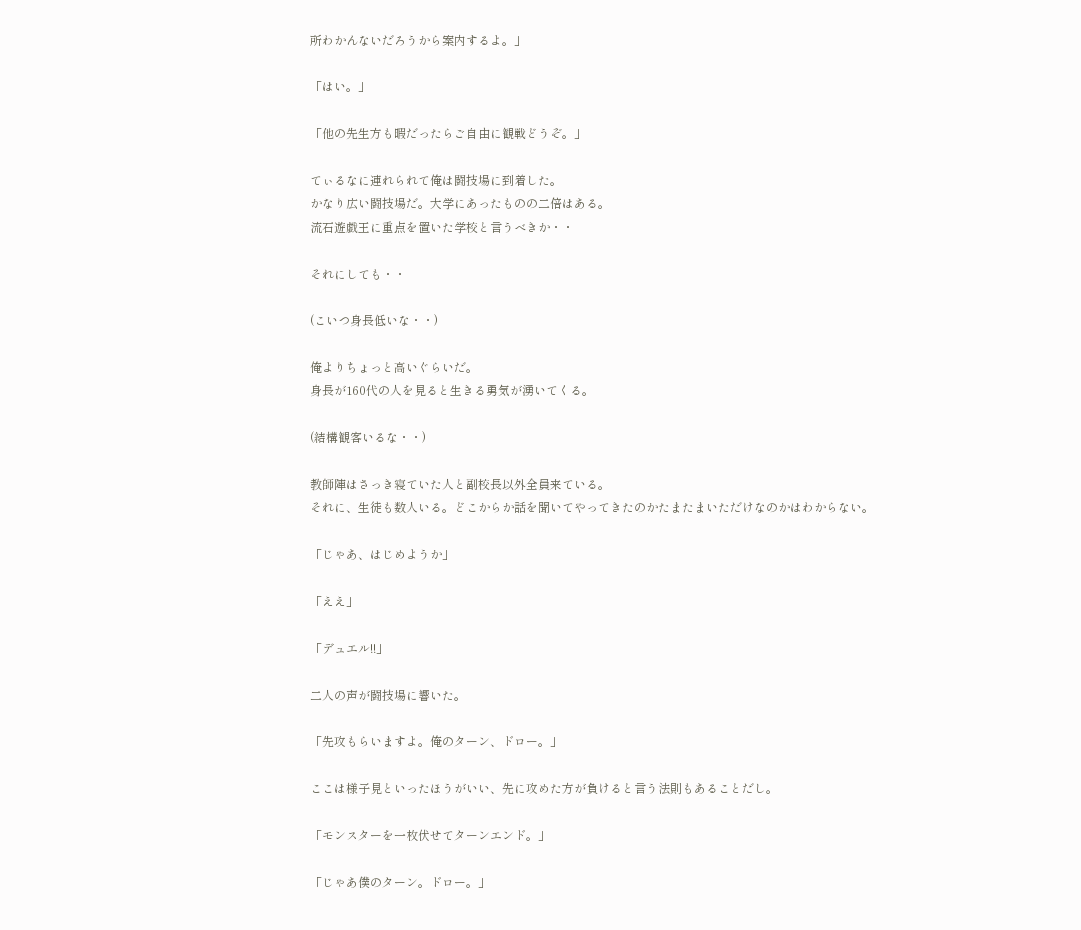所わかんないだろうから案内するよ。」

「はい。」

「他の先生方も暇だったらご自由に観戦どうぞ。」

てぃるなに連れられて俺は闘技場に到着した。
かなり広い闘技場だ。大学にあったものの二倍はある。
流石遊戯王に重点を置いた学校と言うべきか・・

それにしても・・

(こいつ身長低いな・・)

俺よりちょっと高いぐらいだ。
身長が160代の人を見ると生きる勇気が湧いてくる。

(結構観客いるな・・)

教師陣はさっき寝ていた人と副校長以外全員来ている。
それに、生徒も数人いる。どこからか話を聞いてやってきたのかたまたまいただけなのかはわからない。

「じゃあ、はじめようか」

「ええ」

「デュエル!!」

二人の声が闘技場に響いた。

「先攻もらいますよ。俺のターン、ドロー。」

ここは様子見といったほうがいい、先に攻めた方が負けると言う法則もあることだし。

「モンスターを一枚伏せてターンエンド。」

「じゃあ僕のターン。ドロー。」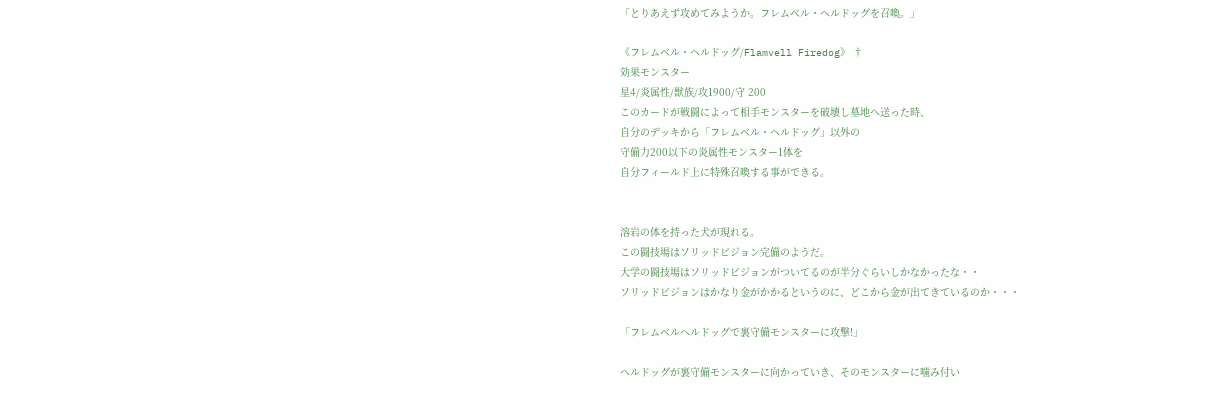「とりあえず攻めてみようか。フレムベル・ヘルドッグを召喚。」

《フレムベル・ヘルドッグ/Flamvell Firedog》 †
効果モンスター
星4/炎属性/獣族/攻1900/守 200
このカードが戦闘によって相手モンスターを破壊し墓地へ送った時、
自分のデッキから「フレムベル・ヘルドッグ」以外の
守備力200以下の炎属性モンスター1体を
自分フィールド上に特殊召喚する事ができる。


溶岩の体を持った犬が現れる。
この闘技場はソリッドビジョン完備のようだ。
大学の闘技場はソリッドビジョンがついてるのが半分ぐらいしかなかったな・・
ソリッドビジョンはかなり金がかかるというのに、どこから金が出てきているのか・・・

「フレムベルヘルドッグで裏守備モンスターに攻撃!」

ヘルドッグが裏守備モンスターに向かっていき、そのモンスターに噛み付い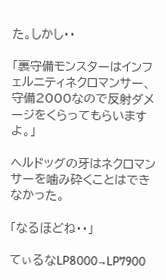た。しかし・・

「裏守備モンスターはインフェルニティネクロマンサー、守備2000なので反射ダメージをくらってもらいますよ。」

ヘルドッグの牙はネクロマンサーを噛み砕くことはできなかった。

「なるほどね・・」

てぃるなLP8000→LP7900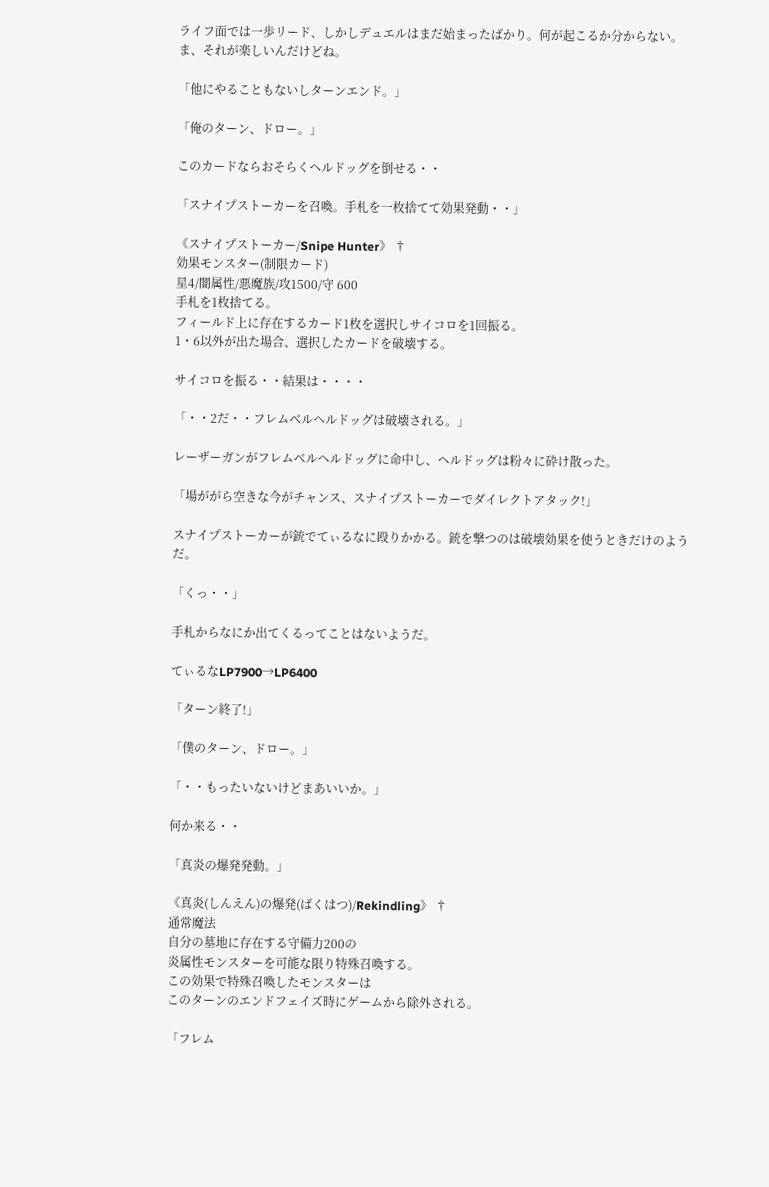ライフ面では一歩リード、しかしデュエルはまだ始まったばかり。何が起こるか分からない。
ま、それが楽しいんだけどね。

「他にやることもないしターンエンド。」

「俺のターン、ドロー。」

このカードならおそらくヘルドッグを倒せる・・

「スナイプストーカーを召喚。手札を一枚捨てて効果発動・・」

《スナイプストーカー/Snipe Hunter》 †
効果モンスター(制限カード)
星4/闇属性/悪魔族/攻1500/守 600
手札を1枚捨てる。
フィールド上に存在するカード1枚を選択しサイコロを1回振る。
1・6以外が出た場合、選択したカードを破壊する。

サイコロを振る・・結果は・・・・

「・・2だ・・フレムベルヘルドッグは破壊される。」

レーザーガンがフレムベルヘルドッグに命中し、ヘルドッグは粉々に砕け散った。

「場ががら空きな今がチャンス、スナイプストーカーでダイレクトアタック!」

スナイプストーカーが銃でてぃるなに殴りかかる。銃を撃つのは破壊効果を使うときだけのようだ。

「くっ・・」

手札からなにか出てくるってことはないようだ。

てぃるなLP7900→LP6400

「ターン終了!」

「僕のターン、ドロー。」

「・・もったいないけどまあいいか。」

何か来る・・

「真炎の爆発発動。」

《真炎(しんえん)の爆発(ばくはつ)/Rekindling》 †
通常魔法
自分の墓地に存在する守備力200の
炎属性モンスターを可能な限り特殊召喚する。
この効果で特殊召喚したモンスターは
このターンのエンドフェイズ時にゲームから除外される。

「フレム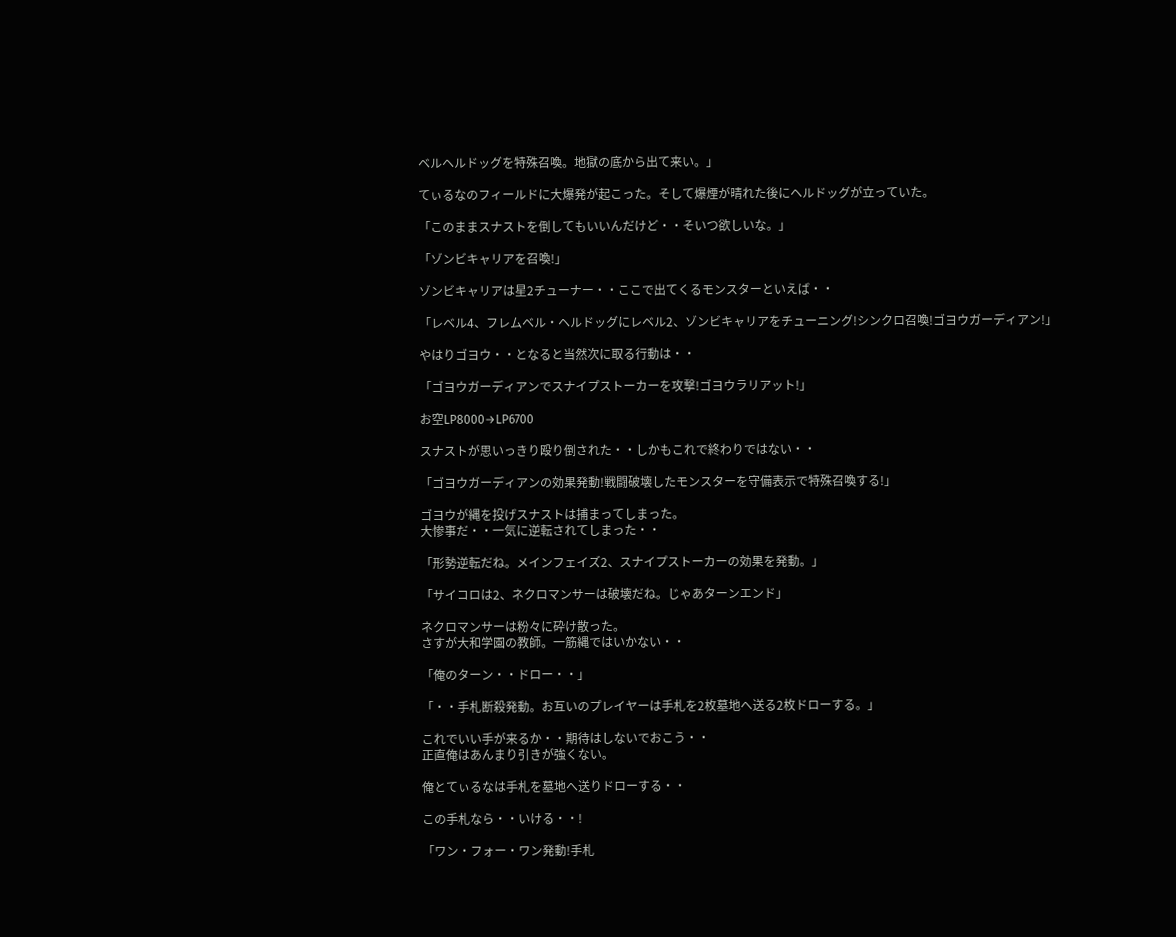ベルヘルドッグを特殊召喚。地獄の底から出て来い。」

てぃるなのフィールドに大爆発が起こった。そして爆煙が晴れた後にヘルドッグが立っていた。

「このままスナストを倒してもいいんだけど・・そいつ欲しいな。」

「ゾンビキャリアを召喚!」

ゾンビキャリアは星2チューナー・・ここで出てくるモンスターといえば・・

「レベル4、フレムベル・ヘルドッグにレベル2、ゾンビキャリアをチューニング!シンクロ召喚!ゴヨウガーディアン!」

やはりゴヨウ・・となると当然次に取る行動は・・

「ゴヨウガーディアンでスナイプストーカーを攻撃!ゴヨウラリアット!」

お空LP8000→LP6700

スナストが思いっきり殴り倒された・・しかもこれで終わりではない・・

「ゴヨウガーディアンの効果発動!戦闘破壊したモンスターを守備表示で特殊召喚する!」

ゴヨウが縄を投げスナストは捕まってしまった。
大惨事だ・・一気に逆転されてしまった・・

「形勢逆転だね。メインフェイズ2、スナイプストーカーの効果を発動。」

「サイコロは2、ネクロマンサーは破壊だね。じゃあターンエンド」

ネクロマンサーは粉々に砕け散った。
さすが大和学園の教師。一筋縄ではいかない・・

「俺のターン・・ドロー・・」

「・・手札断殺発動。お互いのプレイヤーは手札を2枚墓地へ送る2枚ドローする。」

これでいい手が来るか・・期待はしないでおこう・・
正直俺はあんまり引きが強くない。

俺とてぃるなは手札を墓地へ送りドローする・・

この手札なら・・いける・・!

「ワン・フォー・ワン発動!手札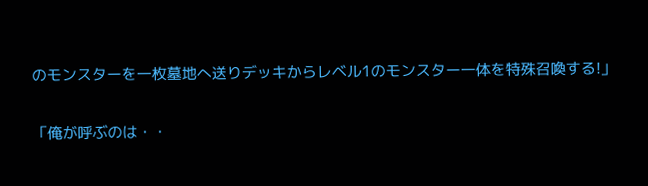のモンスターを一枚墓地へ送りデッキからレベル1のモンスター一体を特殊召喚する!」

「俺が呼ぶのは・・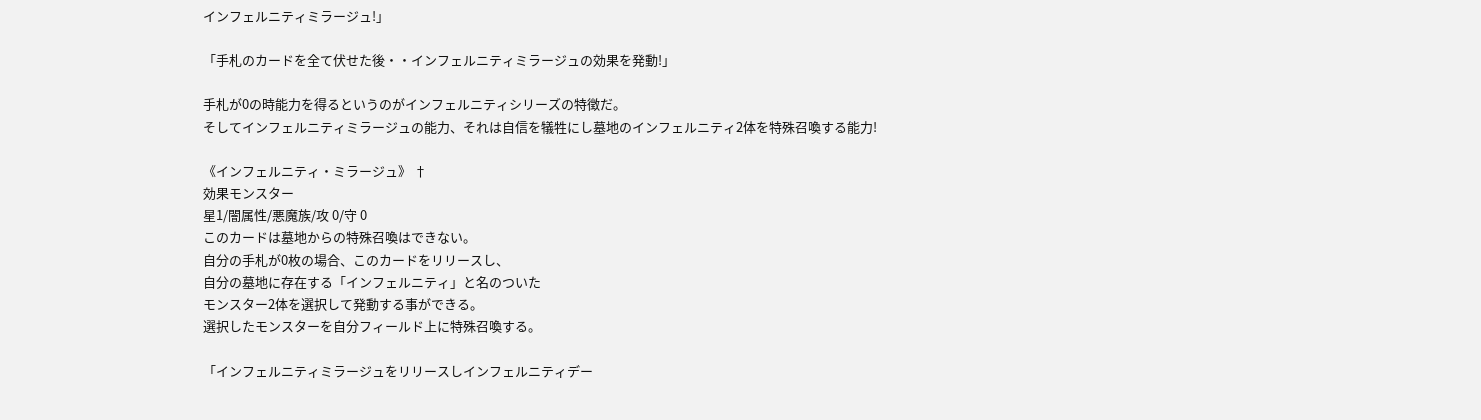インフェルニティミラージュ!」

「手札のカードを全て伏せた後・・インフェルニティミラージュの効果を発動!」

手札が0の時能力を得るというのがインフェルニティシリーズの特徴だ。
そしてインフェルニティミラージュの能力、それは自信を犠牲にし墓地のインフェルニティ2体を特殊召喚する能力!

《インフェルニティ・ミラージュ》 †
効果モンスター
星1/闇属性/悪魔族/攻 0/守 0
このカードは墓地からの特殊召喚はできない。
自分の手札が0枚の場合、このカードをリリースし、
自分の墓地に存在する「インフェルニティ」と名のついた
モンスター2体を選択して発動する事ができる。
選択したモンスターを自分フィールド上に特殊召喚する。

「インフェルニティミラージュをリリースしインフェルニティデー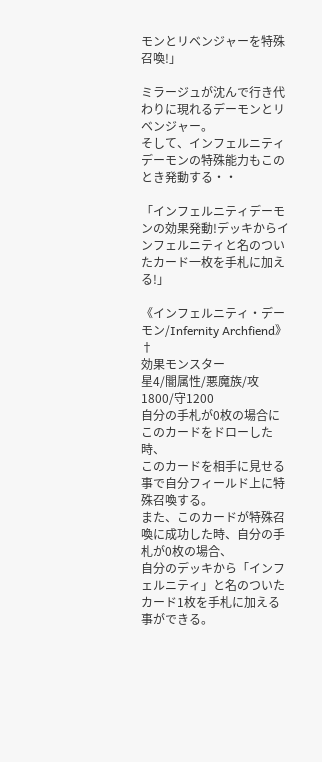モンとリベンジャーを特殊召喚!」

ミラージュが沈んで行き代わりに現れるデーモンとリベンジャー。
そして、インフェルニティデーモンの特殊能力もこのとき発動する・・

「インフェルニティデーモンの効果発動!デッキからインフェルニティと名のついたカード一枚を手札に加える!」

《インフェルニティ・デーモン/Infernity Archfiend》 †
効果モンスター
星4/闇属性/悪魔族/攻1800/守1200
自分の手札が0枚の場合にこのカードをドローした時、
このカードを相手に見せる事で自分フィールド上に特殊召喚する。
また、このカードが特殊召喚に成功した時、自分の手札が0枚の場合、
自分のデッキから「インフェルニティ」と名のついたカード1枚を手札に加える事ができる。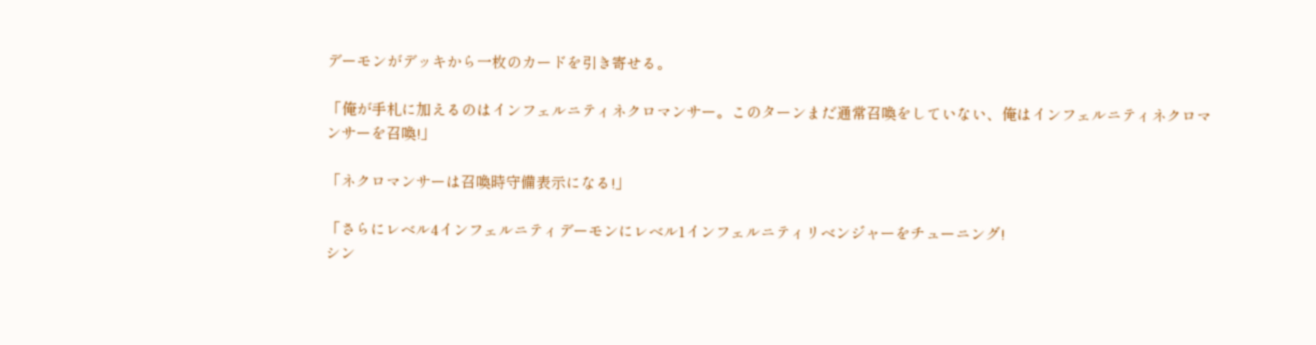デーモンがデッキから一枚のカードを引き寄せる。

「俺が手札に加えるのはインフェルニティネクロマンサー。このターンまだ通常召喚をしていない、俺はインフェルニティネクロマンサーを召喚!」

「ネクロマンサーは召喚時守備表示になる!」

「さらにレベル4インフェルニティデーモンにレベル1インフェルニティリベンジャーをチューニング!
シン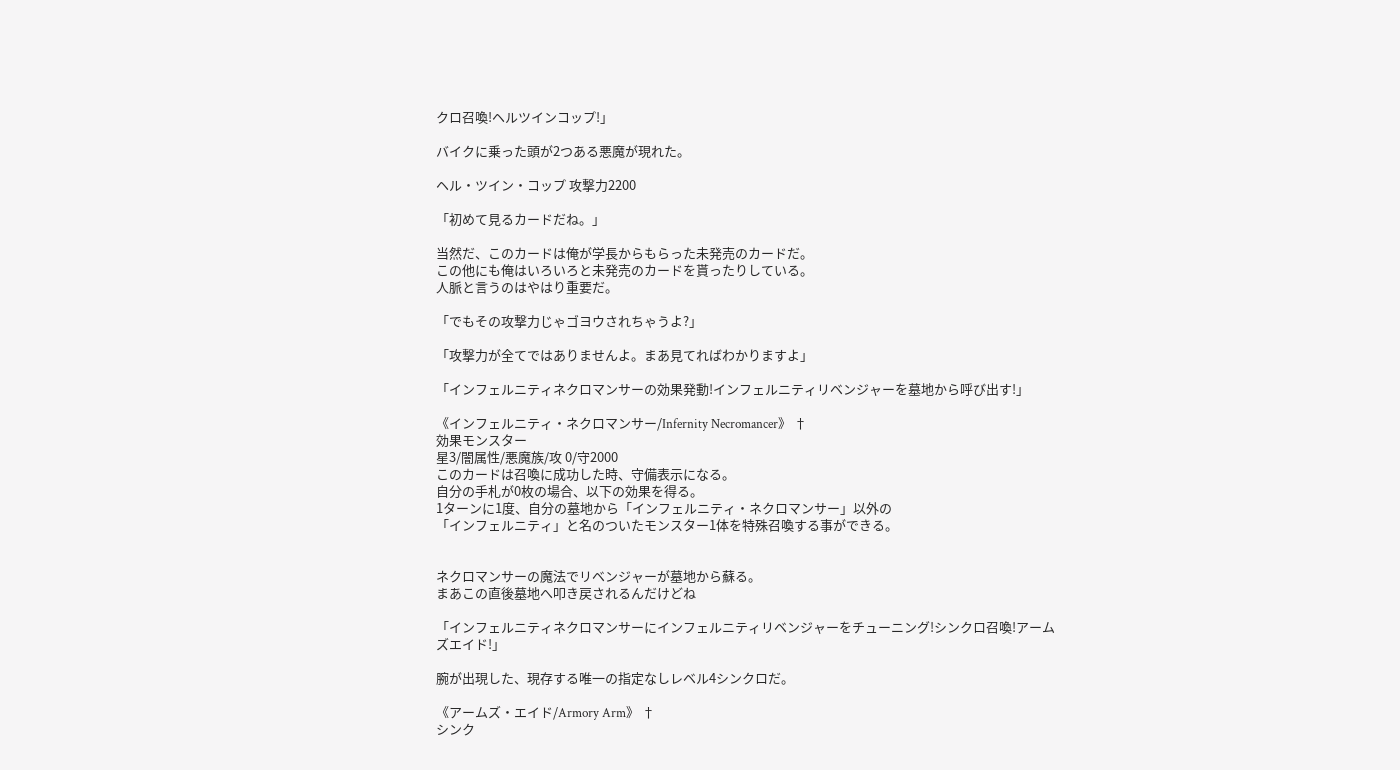クロ召喚!ヘルツインコップ!」

バイクに乗った頭が2つある悪魔が現れた。

ヘル・ツイン・コップ 攻撃力2200

「初めて見るカードだね。」

当然だ、このカードは俺が学長からもらった未発売のカードだ。
この他にも俺はいろいろと未発売のカードを貰ったりしている。
人脈と言うのはやはり重要だ。

「でもその攻撃力じゃゴヨウされちゃうよ?」

「攻撃力が全てではありませんよ。まあ見てればわかりますよ」

「インフェルニティネクロマンサーの効果発動!インフェルニティリベンジャーを墓地から呼び出す!」

《インフェルニティ・ネクロマンサー/Infernity Necromancer》 †
効果モンスター
星3/闇属性/悪魔族/攻 0/守2000
このカードは召喚に成功した時、守備表示になる。
自分の手札が0枚の場合、以下の効果を得る。
1ターンに1度、自分の墓地から「インフェルニティ・ネクロマンサー」以外の
「インフェルニティ」と名のついたモンスター1体を特殊召喚する事ができる。


ネクロマンサーの魔法でリベンジャーが墓地から蘇る。
まあこの直後墓地へ叩き戻されるんだけどね

「インフェルニティネクロマンサーにインフェルニティリベンジャーをチューニング!シンクロ召喚!アームズエイド!」

腕が出現した、現存する唯一の指定なしレベル4シンクロだ。

《アームズ・エイド/Armory Arm》 †
シンク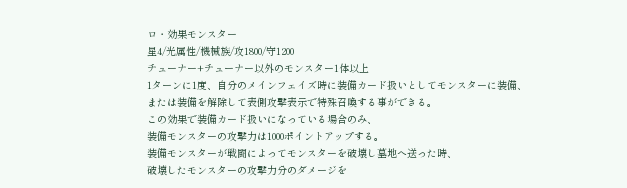ロ・効果モンスター
星4/光属性/機械族/攻1800/守1200
チューナー+チューナー以外のモンスター1体以上
1ターンに1度、自分のメインフェイズ時に装備カード扱いとしてモンスターに装備、
または装備を解除して表側攻撃表示で特殊召喚する事ができる。
この効果で装備カード扱いになっている場合のみ、
装備モンスターの攻撃力は1000ポイントアップする。
装備モンスターが戦闘によってモンスターを破壊し墓地へ送った時、
破壊したモンスターの攻撃力分のダメージを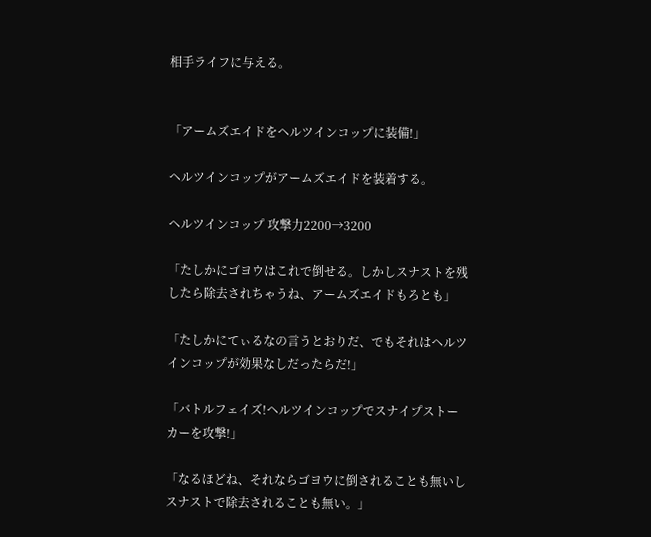相手ライフに与える。


「アームズエイドをヘルツインコップに装備!」

ヘルツインコップがアームズエイドを装着する。

ヘルツインコップ 攻撃力2200→3200

「たしかにゴヨウはこれで倒せる。しかしスナストを残したら除去されちゃうね、アームズエイドもろとも」

「たしかにてぃるなの言うとおりだ、でもそれはヘルツインコップが効果なしだったらだ!」

「バトルフェイズ!ヘルツインコップでスナイプストーカーを攻撃!」

「なるほどね、それならゴヨウに倒されることも無いしスナストで除去されることも無い。」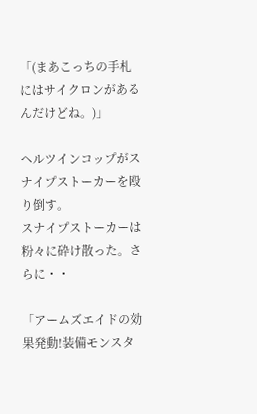「(まあこっちの手札にはサイクロンがあるんだけどね。)」

ヘルツインコップがスナイプストーカーを殴り倒す。
スナイプストーカーは粉々に砕け散った。さらに・・

「アームズエイドの効果発動!装備モンスタ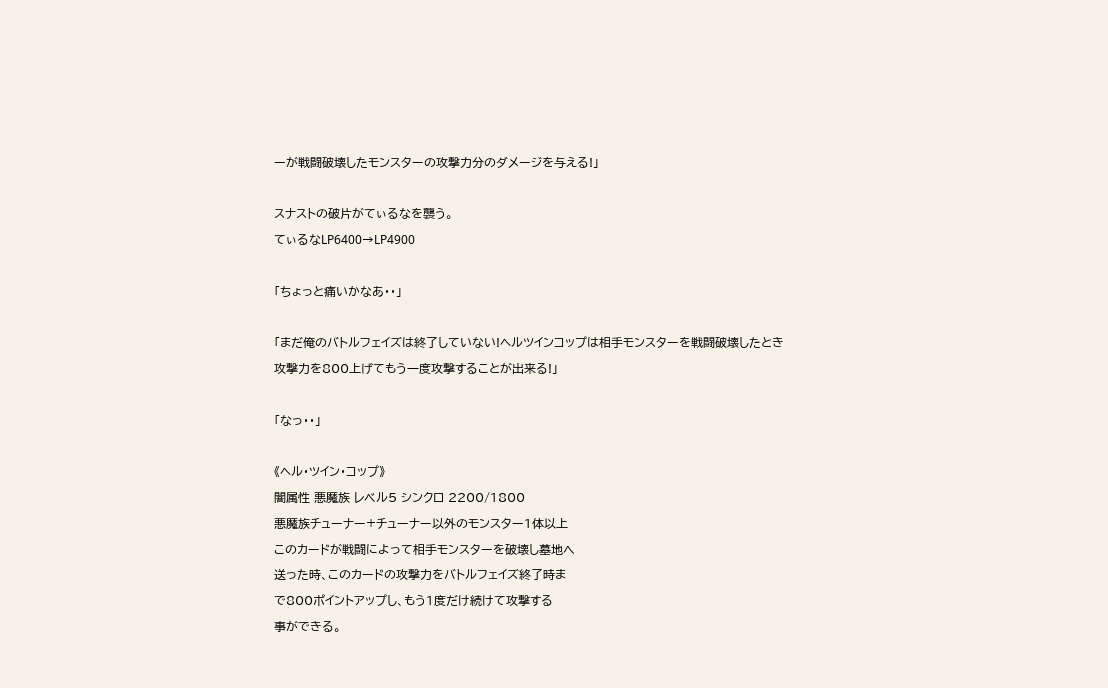ーが戦闘破壊したモンスターの攻撃力分のダメージを与える!」

スナストの破片がてぃるなを襲う。
てぃるなLP6400→LP4900

「ちょっと痛いかなあ・・」

「まだ俺のバトルフェイズは終了していない!ヘルツインコップは相手モンスターを戦闘破壊したとき
攻撃力を800上げてもう一度攻撃することが出来る!」

「なっ・・」

《ヘル・ツイン・コップ》
闇属性 悪魔族 レベル5 シンクロ 2200/1800
悪魔族チューナー+チューナー以外のモンスター1体以上
このカードが戦闘によって相手モンスターを破壊し墓地へ
送った時、このカードの攻撃力をバトルフェイズ終了時ま
で800ポイントアップし、もう1度だけ続けて攻撃する
事ができる。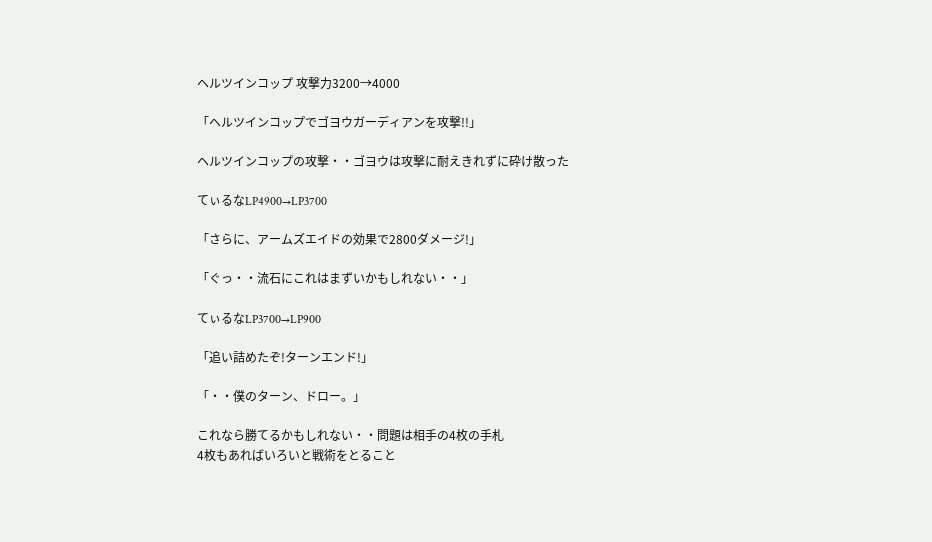ヘルツインコップ 攻撃力3200→4000

「ヘルツインコップでゴヨウガーディアンを攻撃!!」

ヘルツインコップの攻撃・・ゴヨウは攻撃に耐えきれずに砕け散った

てぃるなLP4900→LP3700

「さらに、アームズエイドの効果で2800ダメージ!」

「ぐっ・・流石にこれはまずいかもしれない・・」

てぃるなLP3700→LP900

「追い詰めたぞ!ターンエンド!」

「・・僕のターン、ドロー。」

これなら勝てるかもしれない・・問題は相手の4枚の手札
4枚もあればいろいと戦術をとること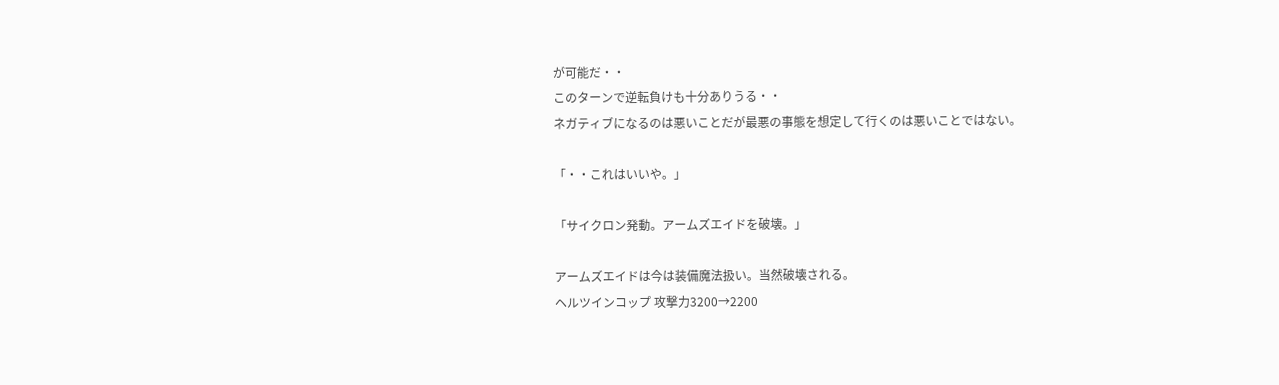が可能だ・・
このターンで逆転負けも十分ありうる・・
ネガティブになるのは悪いことだが最悪の事態を想定して行くのは悪いことではない。

「・・これはいいや。」

「サイクロン発動。アームズエイドを破壊。」

アームズエイドは今は装備魔法扱い。当然破壊される。
ヘルツインコップ 攻撃力3200→2200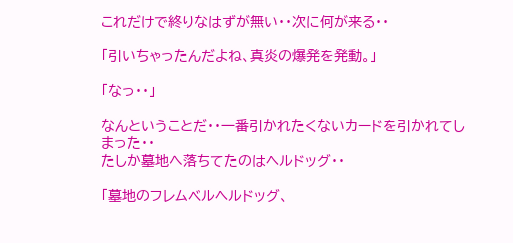これだけで終りなはずが無い・・次に何が来る・・

「引いちゃったんだよね、真炎の爆発を発動。」

「なっ・・」

なんということだ・・一番引かれたくないカードを引かれてしまった・・
たしか墓地へ落ちてたのはヘルドッグ・・

「墓地のフレムベルヘルドッグ、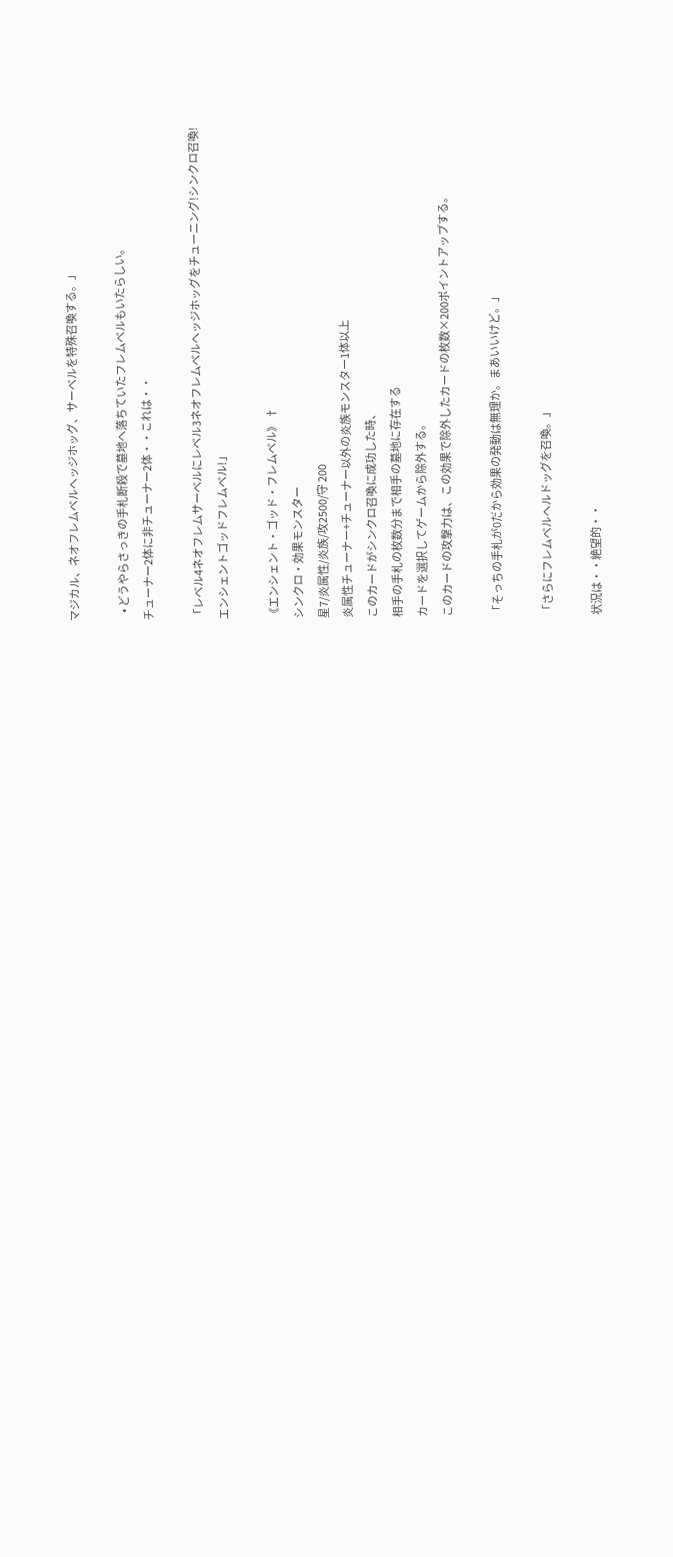マジカル、ネオフレムベルヘッジホッグ、サーベルを特殊召喚する。」

    • どうやらさっきの手札断殺で墓地へ落ちていたフレムベルもいたらしい。
チューナー2体に非チューナー2体・・これは・・

「レベル4ネオフレムサーベルにレベル3ネオフレムベルヘッジホッグをチューニング!シンクロ召喚!
エンシェントゴッドフレムベル!」

《エンシェント・ゴッド・フレムベル》 †
シンクロ・効果モンスター
星7/炎属性/炎族/攻2500/守 200
炎属性チューナー+チューナー以外の炎族モンスター1体以上
このカードがシンクロ召喚に成功した時、
相手の手札の枚数分まで相手の墓地に存在する
カードを選択してゲームから除外する。
このカードの攻撃力は、この効果で除外したカードの枚数×200ポイントアップする。

「そっちの手札が0だから効果の発動は無理か。まあいいけど。」

「さらにフレムベルヘルドッグを召喚。」

状況は・・絶望的・・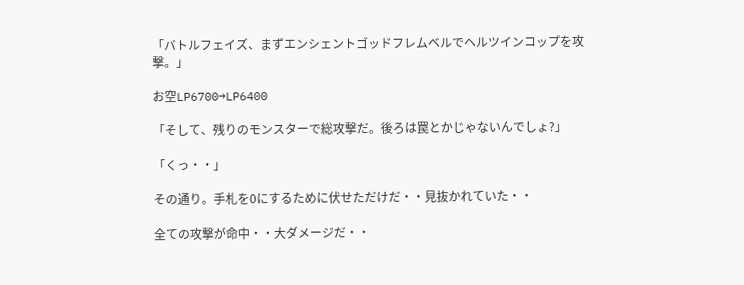「バトルフェイズ、まずエンシェントゴッドフレムベルでヘルツインコップを攻撃。」

お空LP6700→LP6400

「そして、残りのモンスターで総攻撃だ。後ろは罠とかじゃないんでしょ?」

「くっ・・」

その通り。手札を0にするために伏せただけだ・・見抜かれていた・・

全ての攻撃が命中・・大ダメージだ・・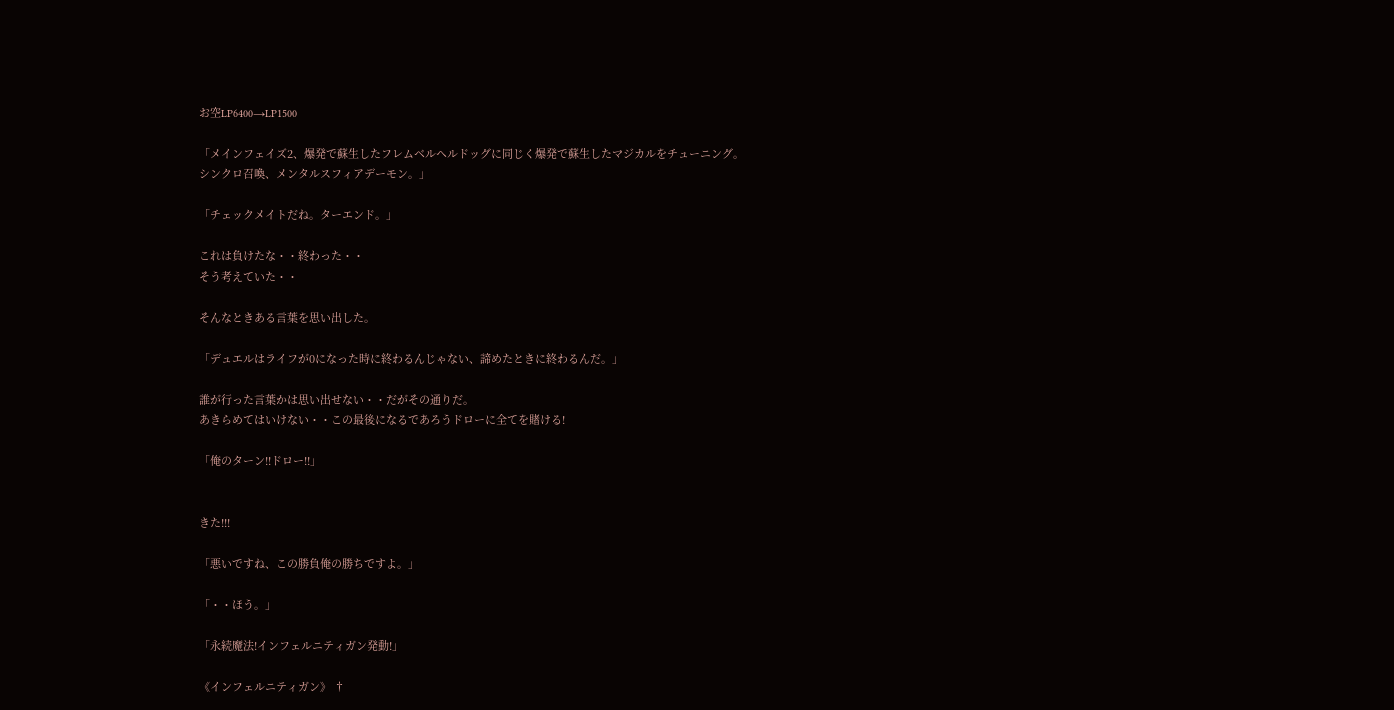お空LP6400→LP1500

「メインフェイズ2、爆発で蘇生したフレムベルヘルドッグに同じく爆発で蘇生したマジカルをチューニング。
シンクロ召喚、メンタルスフィアデーモン。」

「チェックメイトだね。ターエンド。」

これは負けたな・・終わった・・
そう考えていた・・

そんなときある言葉を思い出した。

「デュエルはライフが0になった時に終わるんじゃない、諦めたときに終わるんだ。」

誰が行った言葉かは思い出せない・・だがその通りだ。
あきらめてはいけない・・この最後になるであろうドローに全てを賭ける!

「俺のターン!!ドロー!!」


きた!!!

「悪いですね、この勝負俺の勝ちですよ。」

「・・ほう。」

「永続魔法!インフェルニティガン発動!」

《インフェルニティガン》 †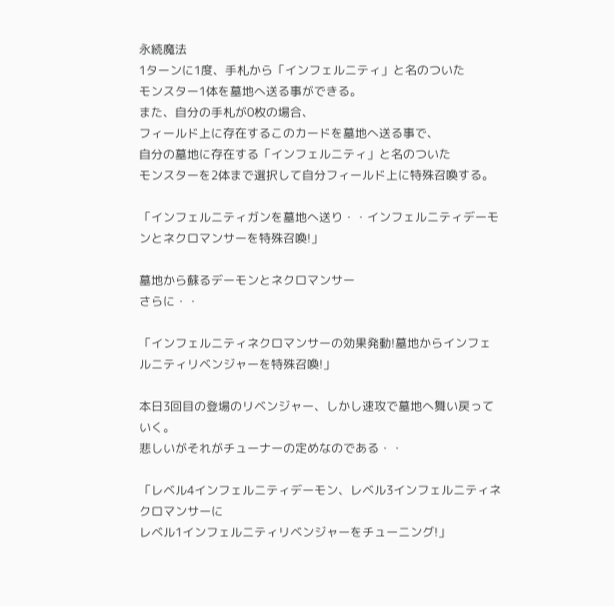永続魔法
1ターンに1度、手札から「インフェルニティ」と名のついた
モンスター1体を墓地へ送る事ができる。
また、自分の手札が0枚の場合、
フィールド上に存在するこのカードを墓地へ送る事で、
自分の墓地に存在する「インフェルニティ」と名のついた
モンスターを2体まで選択して自分フィールド上に特殊召喚する。

「インフェルニティガンを墓地へ送り・・インフェルニティデーモンとネクロマンサーを特殊召喚!」

墓地から蘇るデーモンとネクロマンサー
さらに・・

「インフェルニティネクロマンサーの効果発動!墓地からインフェルニティリベンジャーを特殊召喚!」

本日3回目の登場のリベンジャー、しかし速攻で墓地へ舞い戻っていく。
悲しいがそれがチューナーの定めなのである・・

「レベル4インフェルニティデーモン、レベル3インフェルニティネクロマンサーに
レベル1インフェルニティリベンジャーをチューニング!」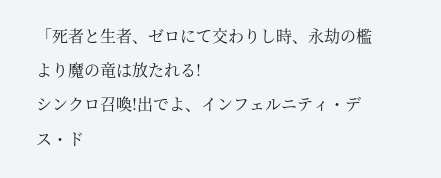「死者と生者、ゼロにて交わりし時、永劫の檻より魔の竜は放たれる!
シンクロ召喚!出でよ、インフェルニティ・デス・ド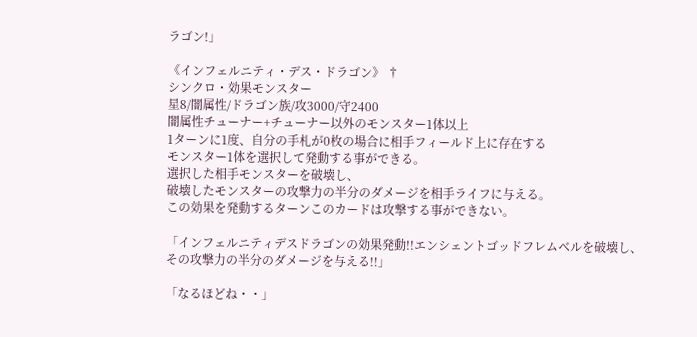ラゴン!」

《インフェルニティ・デス・ドラゴン》 †
シンクロ・効果モンスター
星8/闇属性/ドラゴン族/攻3000/守2400
闇属性チューナー+チューナー以外のモンスター1体以上
1ターンに1度、自分の手札が0枚の場合に相手フィールド上に存在する
モンスター1体を選択して発動する事ができる。
選択した相手モンスターを破壊し、
破壊したモンスターの攻撃力の半分のダメージを相手ライフに与える。
この効果を発動するターンこのカードは攻撃する事ができない。

「インフェルニティデスドラゴンの効果発動!!エンシェントゴッドフレムベルを破壊し、
その攻撃力の半分のダメージを与える!!」

「なるほどね・・」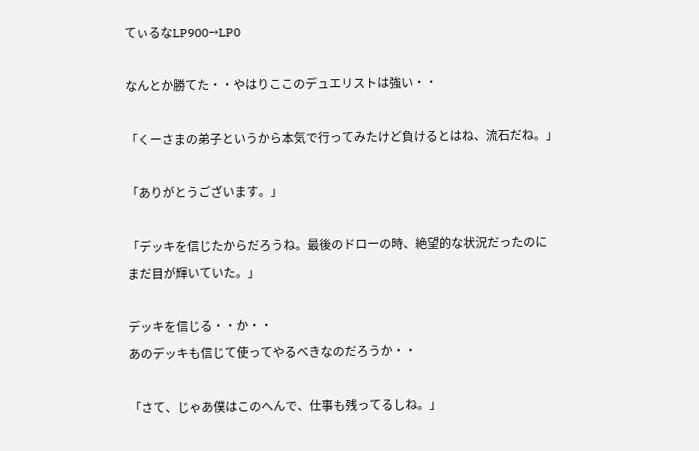てぃるなLP900→LP0

なんとか勝てた・・やはりここのデュエリストは強い・・

「くーさまの弟子というから本気で行ってみたけど負けるとはね、流石だね。」

「ありがとうございます。」

「デッキを信じたからだろうね。最後のドローの時、絶望的な状況だったのに
まだ目が輝いていた。」

デッキを信じる・・か・・
あのデッキも信じて使ってやるべきなのだろうか・・

「さて、じゃあ僕はこのへんで、仕事も残ってるしね。」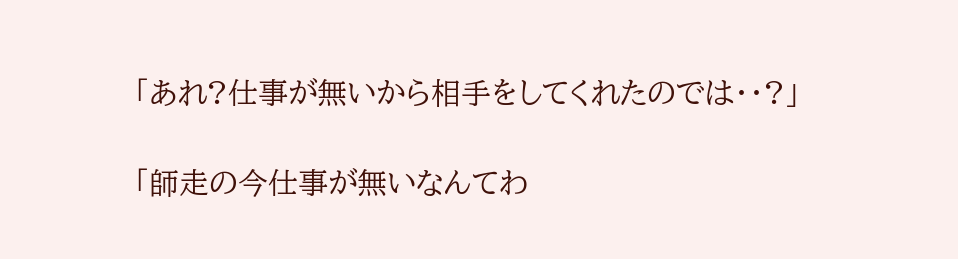「あれ?仕事が無いから相手をしてくれたのでは・・?」

「師走の今仕事が無いなんてわ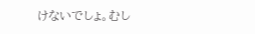けないでしょ。むし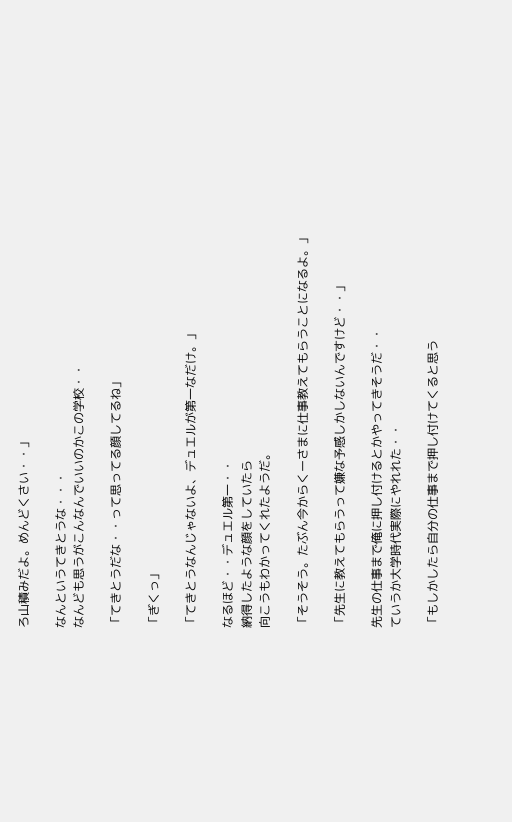ろ山積みだよ。めんどくさい・・」

なんというてきとうな・・・
なんども思うがこんなんでいいのかこの学校・・

「てきとうだな・・って思ってる顔してるね」

「ぎくっ」

「てきとうなんじゃないよ、デュエルが第一なだけ。」

なるほど・・デュエル第一・・
納得したような顔をしていたら
向こうもわかってくれたようだ。

「そうそう。たぶん今からくーさまに仕事教えてもらうことになるよ。」

「先生に教えてもらうって嫌な予感しかしないんですけど・・」

先生の仕事まで俺に押し付けるとかやってきそうだ・・
ていうか大学時代実際にやれれた・・

「もしかしたら自分の仕事まで押し付けてくると思う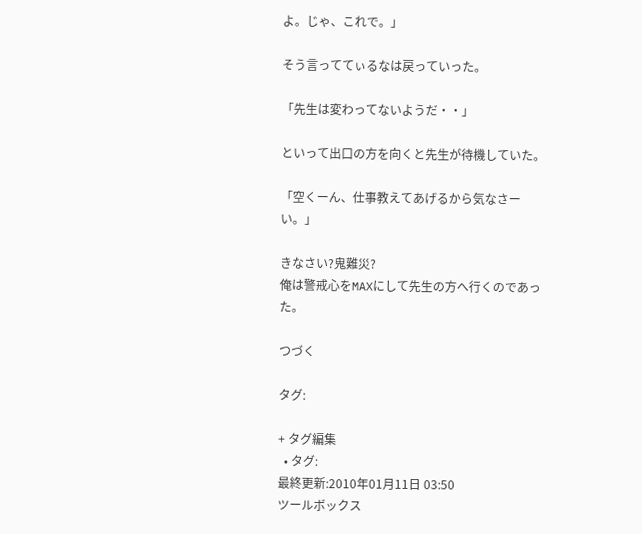よ。じゃ、これで。」

そう言っててぃるなは戻っていった。

「先生は変わってないようだ・・」

といって出口の方を向くと先生が待機していた。

「空くーん、仕事教えてあげるから気なさーい。」

きなさい?鬼難災?
俺は警戒心をMAXにして先生の方へ行くのであった。

つづく

タグ:

+ タグ編集
  • タグ:
最終更新:2010年01月11日 03:50
ツールボックス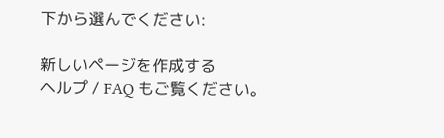下から選んでください:

新しいページを作成する
ヘルプ / FAQ もご覧ください。